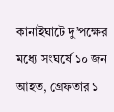কানাইঘাটে দু’পক্ষের মধ্যে সংঘর্ষে ১০ জন আহত, গ্রেফতার ১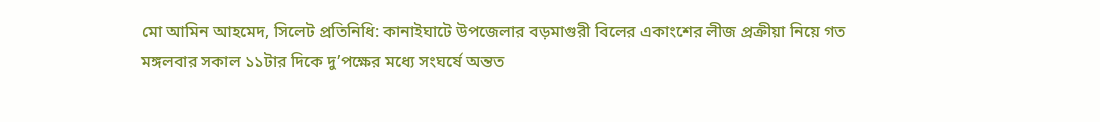মো আমিন আহমেদ, সিলেট প্রতিনিধি: কানাইঘাটে উপজেলার বড়মাগুরী বিলের একাংশের লীজ প্রক্রীয়া নিয়ে গত মঙ্গলবার সকাল ১১টার দিকে দু’পক্ষের মধ্যে সংঘর্ষে অন্তত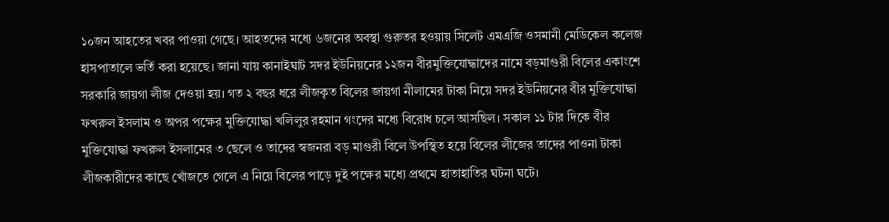১০জন আহতের খবর পাওয়া গেছে। আহতদের মধ্যে ৬জনের অবস্থা গুরুতর হওয়ায় সিলেট এমএজি ওসমানী মেডিকেল কলেজ হাসপাতালে ভর্তি করা হয়েছে। জানা যায় কানাইঘাট সদর ইউনিয়নের ১২জন বীরমুক্তিযোদ্ধাদের নামে বড়মাগুরী বিলের একাংশে সরকারি জায়গা লীজ দেওয়া হয়। গত ২ বছর ধরে লীজকৃত বিলের জায়গা নীলামের টাকা নিয়ে সদর ইউনিয়নের বীর মুক্তিযোদ্ধা ফখরুল ইসলাম ও অপর পক্ষের মুক্তিযোদ্ধা খলিলুর রহমান গংদের মধ্যে বিরোধ চলে আসছিল। সকাল ১১ টার দিকে বীর মুক্তিযোদ্ধা ফখরুল ইসলামের ৩ ছেলে ও তাদের স্বজনরা বড় মাগুরী বিলে উপস্থিত হয়ে বিলের লীজের তাদের পাওনা টাকা লীজকারীদের কাছে খোঁজতে গেলে এ নিয়ে বিলের পাড়ে দুই পক্ষের মধ্যে প্রথমে হাতাহাতির ঘটনা ঘটে।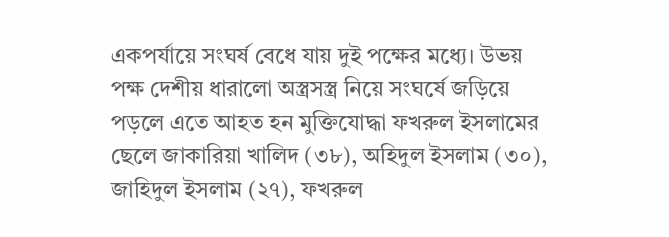একপর্যায়ে সংঘর্ষ বেধে যায় দুই পক্ষের মধ্যে। উভয় পক্ষ দেশীয় ধারালো অস্ত্রসস্ত্র নিয়ে সংঘর্ষে জড়িয়ে পড়লে এতে আহত হন মুক্তিযোদ্ধা ফখরুল ইসলামের ছেলে জাকারিয়া খালিদ (৩৮), অহিদুল ইসলাম (৩০), জাহিদুল ইসলাম (২৭), ফখরুল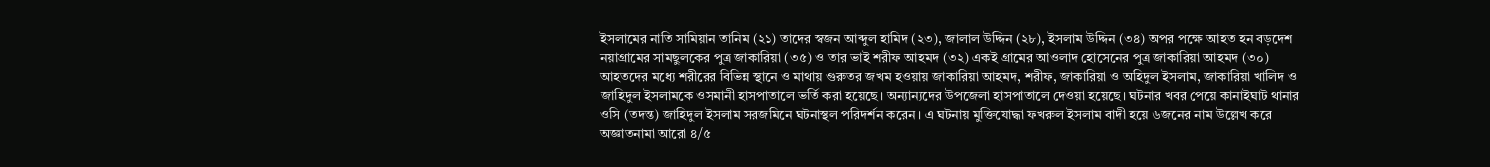ইসলামের নাতি সামিয়ান তানিম (২১) তাদের স্বজন আব্দুল হামিদ (২৩), জালাল উদ্দিন (২৮), ইসলাম উদ্দিন (৩৪) অপর পক্ষে আহত হন বড়দেশ নয়াগ্রামের সামছুলকের পুত্র জাকারিয়া (৩৫) ও তার ভাই শরীফ আহমদ (৩২) একই গ্রামের আওলাদ হোসেনের পুত্র জাকারিয়া আহমদ (৩০) আহতদের মধ্যে শরীরের বিভিন্ন স্থানে ও মাথায় গুরুতর জখম হওয়ায় জাকারিয়া আহমদ, শরীফ, জাকারিয়া ও অহিদুল ইসলাম, জাকারিয়া খালিদ ও জাহিদুল ইসলামকে ওসমানী হাসপাতালে ভর্তি করা হয়েছে। অন্যান্যদের উপজেলা হাসপাতালে দেওয়া হয়েছে। ঘটনার খবর পেয়ে কানাইঘাট থানার ওসি (তদন্ত) জাহিদুল ইসলাম সরজমিনে ঘটনাস্থল পরিদর্শন করেন। এ ঘটনায় মুক্তিযোদ্ধা ফখরুল ইসলাম বাদী হয়ে ৬জনের নাম উল্লেখ করে অজ্ঞাতনামা আরো ৪/৫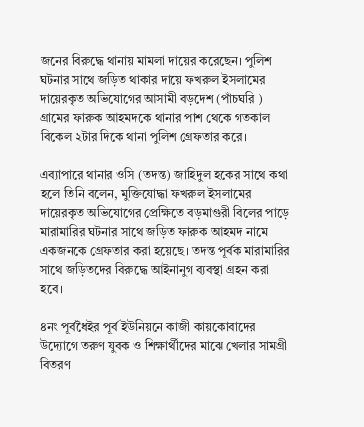জনের বিরুদ্ধে থানায় মামলা দায়ের করেছেন। পুলিশ ঘটনার সাথে জড়িত থাকার দায়ে ফখরুল ইসলামের দায়েরকৃত অভিযোগের আসামী বড়দেশ (পাঁচঘরি ) গ্রামের ফারুক আহমদকে থানার পাশ থেকে গতকাল বিকেল ২টার দিকে থানা পুলিশ গ্রেফতার করে।

এব্যাপারে থানার ওসি (তদন্ত) জাহিদুল হকের সাথে কথা হলে তিনি বলেন, মুক্তিযোদ্ধা ফখরুল ইসলামের দায়েরকৃত অভিযোগের প্রেক্ষিতে বড়মাগুরী বিলের পাড়ে মারামারির ঘটনার সাথে জড়িত ফারুক আহমদ নামে একজনকে গ্রেফতার করা হয়েছে। তদন্ত পূর্বক মারামারির সাথে জড়িতদের বিরুদ্ধে আইনানুগ ব্যবস্থা গ্রহন করা হবে।

৪নং পূর্বধৈইর পূর্ব ইউনিয়নে কাজী কায়কোবাদের উদ্যোগে তরুণ যুবক ও শিক্ষার্থীদের মাঝে খেলার সামগ্রী বিতরণ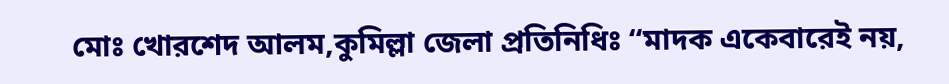মোঃ খোরশেদ আলম,কুমিল্লা জেলা প্রতিনিধিঃ “মাদক একেবারেই নয়,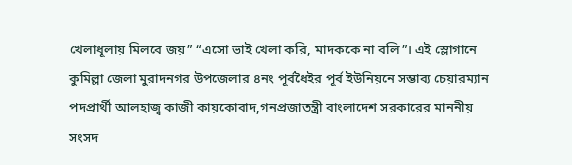খেলাধূলায় মিলবে জয়” “এসো ভাই খেলা করি, মাদককে না বলি”। এই স্লোগানে কুমিল্লা জেলা মুরাদনগর উপজেলার ৪নং পূর্বধৈইর পূর্ব ইউনিয়নে সম্ভাব্য চেয়ারম্যান পদপ্রার্থী আলহাজ্ব কাজী কায়কোবাদ,গনপ্রজাতন্ত্রী বাংলাদেশ সরকারের মাননীয় সংসদ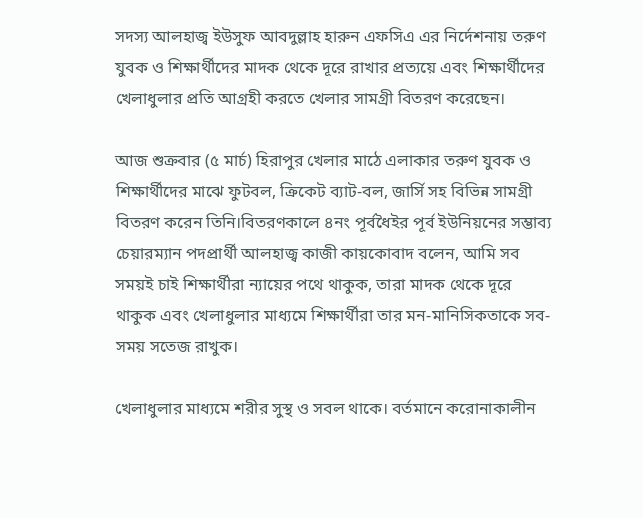সদস্য আলহাজ্ব ইউসুফ আবদুল্লাহ হারুন এফসিএ এর নির্দেশনায় তরুণ যুবক ও শিক্ষার্থীদের মাদক থেকে দূরে রাখার প্রত্যয়ে এবং শিক্ষার্থীদের খেলাধুলার প্রতি আগ্রহী করতে খেলার সামগ্রী বিতরণ করেছেন।

আজ শুক্রবার (৫ মার্চ) হিরাপুর খেলার মাঠে এলাকার তরুণ যুবক ও শিক্ষার্থীদের মাঝে ফুটবল, ক্রিকেট ব্যাট-বল, জার্সি সহ বিভিন্ন সামগ্রী  বিতরণ করেন তিনি।বিতরণকালে ৪নং পূর্বধৈইর পূর্ব ইউনিয়নের সম্ভাব্য চেয়ারম্যান পদপ্রার্থী আলহাজ্ব কাজী কায়কোবাদ বলেন, আমি সব সময়ই চাই শিক্ষার্থীরা ন্যায়ের পথে থাকুক, তারা মাদক থেকে দূরে থাকুক এবং খেলাধুলার মাধ্যমে শিক্ষার্থীরা তার মন-মানিসিকতাকে সব-সময় সতেজ রাখুক।

খেলাধুলার মাধ্যমে শরীর সুস্থ ও সবল থাকে। বর্তমানে করোনাকালীন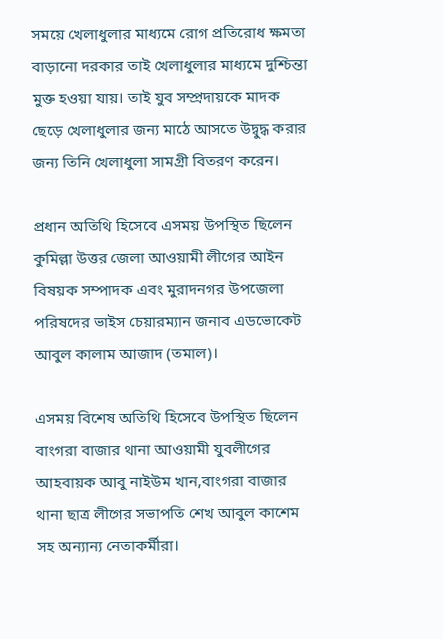সময়ে খেলাধুলার মাধ্যমে রোগ প্রতিরোধ ক্ষমতা বাড়ানো দরকার তাই খেলাধুলার মাধ্যমে দুশ্চিন্তা মুক্ত হওয়া যায়। তাই যুব সম্প্রদায়কে মাদক ছেড়ে খেলাধুলার জন্য মাঠে আসতে উদ্বুদ্ধ করার জন্য তিনি খেলাধুলা সামগ্রী বিতরণ করেন।

প্রধান অতিথি হিসেবে এসময় উপস্থিত ছিলেন কুমিল্লা উত্তর জেলা আওয়ামী লীগের আইন বিষয়ক সম্পাদক এবং মুরাদনগর উপজেলা পরিষদের ভাইস চেয়ারম্যান জনাব এডভোকেট আবুল কালাম আজাদ (তমাল)।

এসময় বিশেষ অতিথি হিসেবে উপস্থিত ছিলেন বাংগরা বাজার থানা আওয়ামী যুবলীগের আহবায়ক আবু নাইউম খান,বাংগরা বাজার থানা ছাত্র লীগের সভাপতি শেখ আবুল কাশেম সহ অন্যান্য নেতাকর্মীরা।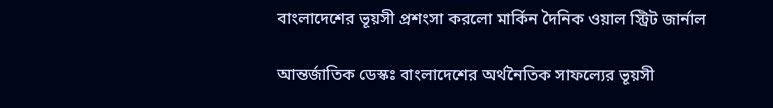বাংলাদেশের ভূয়সী প্রশংসা করলো মার্কিন দৈনিক ওয়াল স্ট্রিট জার্নাল

আন্তর্জাতিক ডেস্কঃ বাংলাদেশের অর্থনৈতিক সাফল্যের ভূয়সী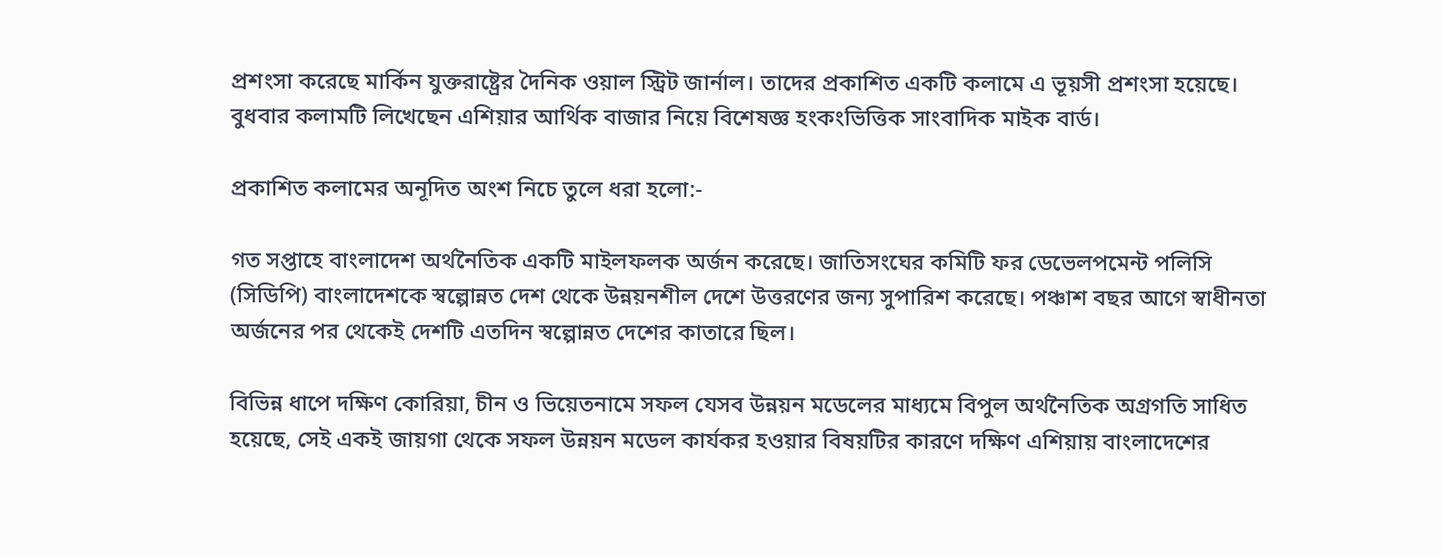প্রশংসা করেছে মার্কিন যুক্তরাষ্ট্রের দৈনিক ওয়াল স্ট্রিট জার্নাল। তাদের প্রকাশিত একটি কলামে এ ভূয়সী প্রশংসা হয়েছে। বুধবার কলামটি লিখেছেন এশিয়ার আর্থিক বাজার নিয়ে বিশেষজ্ঞ হংকংভিত্তিক সাংবাদিক মাইক বার্ড।

প্রকাশিত কলামের অনূদিত অংশ নিচে তুলে ধরা হলো:-

গত সপ্তাহে বাংলাদেশ অর্থনৈতিক একটি মাইলফলক অর্জন করেছে। জাতিসংঘের কমিটি ফর ডেভেলপমেন্ট পলিসি (সিডিপি) বাংলাদেশকে স্বল্পোন্নত দেশ থেকে উন্নয়নশীল দেশে উত্তরণের জন্য সুপারিশ করেছে। পঞ্চাশ বছর আগে স্বাধীনতা অর্জনের পর থেকেই দেশটি এতদিন স্বল্পোন্নত দেশের কাতারে ছিল।

বিভিন্ন ধাপে দক্ষিণ কোরিয়া, চীন ও ভিয়েতনামে সফল যেসব উন্নয়ন মডেলের মাধ্যমে বিপুল অর্থনৈতিক অগ্রগতি সাধিত হয়েছে, সেই একই জায়গা থেকে সফল উন্নয়ন মডেল কার্যকর হওয়ার বিষয়টির কারণে দক্ষিণ এশিয়ায় বাংলাদেশের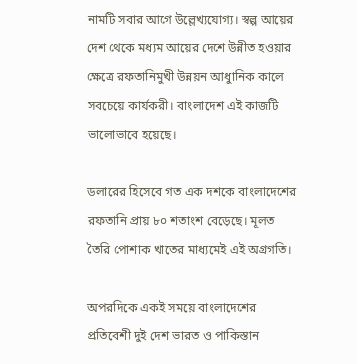নামটি সবার আগে উল্লেখ্যযোগ্য। স্বল্প আয়ের দেশ থেকে মধ্যম আয়ের দেশে উন্নীত হওয়ার ক্ষেত্রে রফতানিমুখী উন্নয়ন আধুানিক কালে সবচেয়ে কার্যকরী। বাংলাদেশ এই কাজটি ভালোভাবে হয়েছে।

ডলারের হিসেবে গত এক দশকে বাংলাদেশের রফতানি প্রায় ৮০ শতাংশ বেড়েছে। মূলত তৈরি পোশাক খাতের মাধ্যমেই এই অগ্রগতি।

অপরদিকে একই সময়ে বাংলাদেশের প্রতিবেশী দুই দেশ ভারত ও পাকিস্তান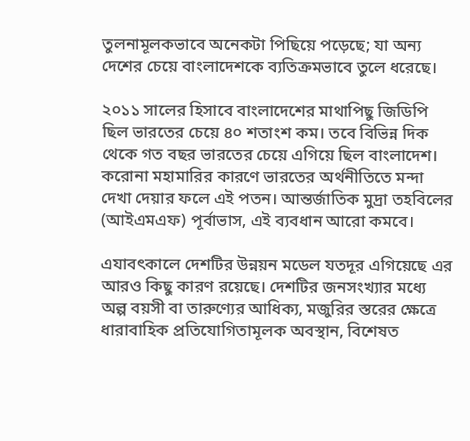তুলনামূলকভাবে অনেকটা পিছিয়ে পড়েছে; যা অন্য দেশের চেয়ে বাংলাদেশকে ব্যতিক্রমভাবে তুলে ধরেছে।

২০১১ সালের হিসাবে বাংলাদেশের মাথাপিছু জিডিপি ছিল ভারতের চেয়ে ৪০ শতাংশ কম। তবে বিভিন্ন দিক থেকে গত বছর ভারতের চেয়ে এগিয়ে ছিল বাংলাদেশ। করোনা মহামারির কারণে ভারতের অর্থনীতিতে মন্দা দেখা দেয়ার ফলে এই পতন। আন্তর্জাতিক মুদ্রা তহবিলের (আইএমএফ) পূর্বাভাস, এই ব্যবধান আরো কমবে।

এযাবৎকালে দেশটির উন্নয়ন মডেল যতদূর এগিয়েছে এর আরও কিছু কারণ রয়েছে। দেশটির জনসংখ্যার মধ্যে অল্প বয়সী বা তারুণ্যের আধিক্য, মজুরির স্তরের ক্ষেত্রে ধারাবাহিক প্রতিযোগিতামূলক অবস্থান, বিশেষত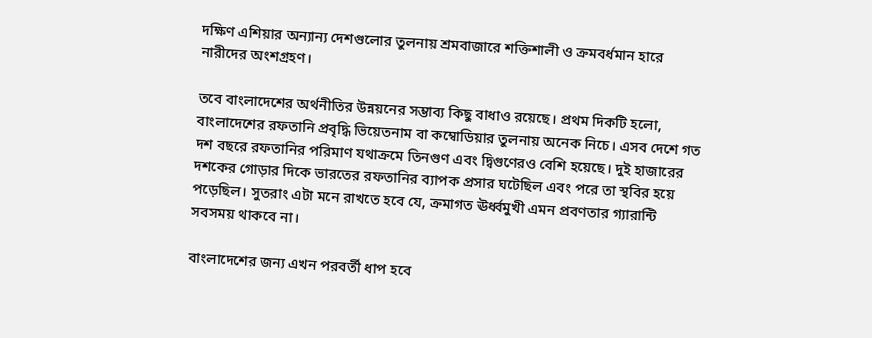দক্ষিণ এশিয়ার অন্যান্য দেশগুলোর তুলনায় শ্রমবাজারে শক্তিশালী ও ক্রমবর্ধমান হারে নারীদের অংশগ্রহণ।

তবে বাংলাদেশের অর্থনীতির উন্নয়নের সম্ভাব্য কিছু বাধাও রয়েছে। প্রথম দিকটি হলো, বাংলাদেশের রফতানি প্রবৃদ্ধি ভিয়েতনাম বা কম্বোডিয়ার তুলনায় অনেক নিচে। এসব দেশে গত দশ বছরে রফতানির পরিমাণ যথাক্রমে তিনগুণ এবং দ্বিগুণেরও বেশি হয়েছে। দুই হাজারের দশকের গোড়ার দিকে ভারতের রফতানির ব্যাপক প্রসার ঘটেছিল এবং পরে তা স্থবির হয়ে পড়েছিল। সুতরাং এটা মনে রাখতে হবে যে, ক্রমাগত ঊর্ধ্বমুখী এমন প্রবণতার গ্যারান্টি সবসময় থাকবে না।

বাংলাদেশের জন্য এখন পরবর্তী ধাপ হবে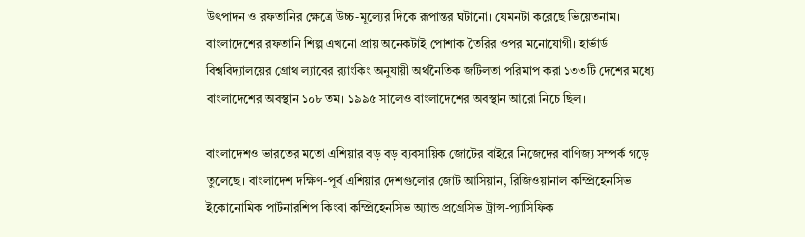উৎপাদন ও রফতানির ক্ষেত্রে উচ্চ-মূল্যের দিকে রূপান্তর ঘটানো। যেমনটা করেছে ভিয়েতনাম। বাংলাদেশের রফতানি শিল্প এখনো প্রায় অনেকটাই পোশাক তৈরির ওপর মনোযোগী। হার্ভার্ড বিশ্ববিদ্যালয়ের গ্রোথ ল্যাবের র‌্যাংকিং অনুযায়ী অর্থনৈতিক জটিলতা পরিমাপ করা ১৩৩টি দেশের মধ্যে বাংলাদেশের অবস্থান ১০৮ তম। ১৯৯৫ সালেও বাংলাদেশের অবস্থান আরো নিচে ছিল।

বাংলাদেশও ভারতের মতো এশিয়ার বড় বড় ব্যবসায়িক জোটের বাইরে নিজেদের বাণিজ্য সম্পর্ক গড়ে তুলেছে। বাংলাদেশ দক্ষিণ-পূর্ব এশিয়ার দেশগুলোর জোট আসিয়ান, রিজিওয়ানাল কম্প্রিহেনসিভ ইকোনোমিক পার্টনারশিপ কিংবা কম্প্রিহেনসিভ অ্যান্ড প্রগ্রেসিভ ট্রান্স-প্যাসিফিক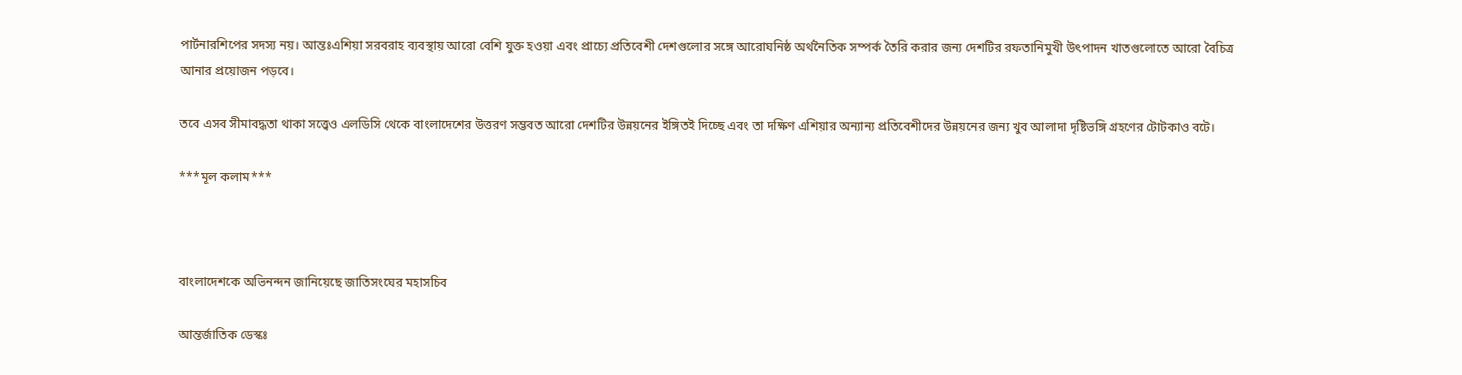পার্টনারশিপের সদস্য নয়। আন্তঃএশিয়া সরবরাহ ব্যবস্থায় আরো বেশি যুক্ত হওয়া এবং প্রাচ্যে প্রতিবেশী দেশগুলোর সঙ্গে আরোঘনিষ্ঠ অর্থনৈতিক সম্পর্ক তৈরি করার জন্য দেশটির রফতানিমুখী উৎপাদন খাতগুলোতে আরো বৈচিত্র আনার প্রয়োজন পড়বে।

তবে এসব সীমাবদ্ধতা থাকা সত্ত্বেও এলডিসি থেকে বাংলাদেশের উত্তরণ সম্ভবত আরো দেশটির উন্নয়নের ইঙ্গিতই দিচ্ছে এবং তা দক্ষিণ এশিয়ার অন্যান্য প্রতিবেশীদের উন্নয়নের জন্য খুব আলাদা দৃষ্টিভঙ্গি গ্রহণের টোটকাও বটে।

***মূল কলাম***



বাংলাদেশকে অভিনন্দন জানিয়েছে জাতিসংঘের মহাসচিব

আন্তর্জাতিক ডেস্কঃ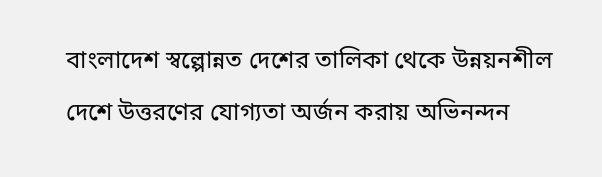বাংলাদেশ স্বল্পোন্নত দেশের তালিকা থেকে উন্নয়নশীল দেশে উত্তরণের যোগ্যতা অর্জন করায় অভিনন্দন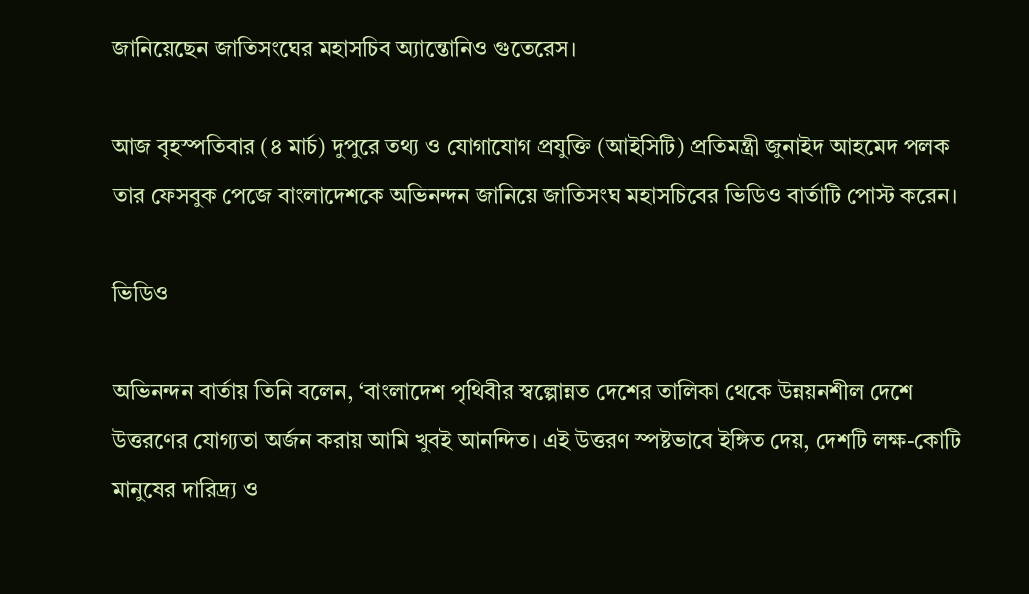জানিয়েছেন জাতিসংঘের মহাসচিব অ্যান্তোনিও গুতেরেস।

আজ বৃহস্পতিবার (৪ মার্চ) দুপুরে তথ্য ও যোগাযোগ প্রযুক্তি (আইসিটি) প্রতিমন্ত্রী জুনাইদ আহমেদ পলক তার ফেসবুক পেজে বাংলাদেশকে অভিনন্দন জানিয়ে জাতিসংঘ মহাসচিবের ভিডিও বার্তাটি পোস্ট করেন।

ভিডিও

অভিনন্দন বার্তায় তিনি বলেন, ‘বাংলাদেশ পৃথিবীর স্বল্পোন্নত দেশের তালিকা থেকে উন্নয়নশীল দেশে উত্তরণের যোগ্যতা অর্জন করায় আমি খুবই আনন্দিত। এই উত্তরণ স্পষ্টভাবে ইঙ্গিত দেয়, দেশটি লক্ষ-কোটি মানুষের দারিদ্র্য ও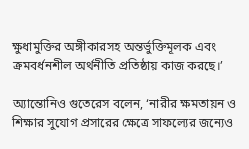ক্ষুধামুক্তির অঙ্গীকারসহ অন্তর্ভুক্তিমূলক এবং ক্রমবর্ধনশীল অর্থনীতি প্রতিষ্ঠায় কাজ করছে।’

অ্যান্তোনিও গুতেরেস বলেন, ‘নারীর ক্ষমতায়ন ও শিক্ষার সুযোগ প্রসারের ক্ষেত্রে সাফল্যের জন্যেও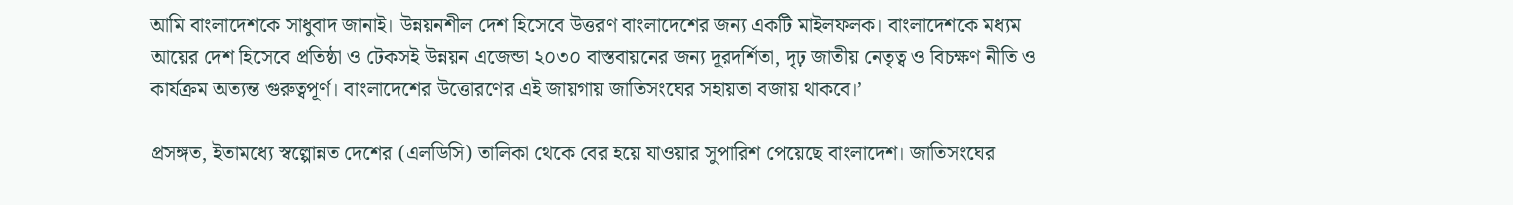আমি বাংলাদেশকে সাধুবাদ জানাই। উন্নয়নশীল দেশ হিসেবে উত্তরণ বাংলাদেশের জন্য একটি মাইলফলক। বাংলাদেশকে মধ্যম আয়ের দেশ হিসেবে প্রতিষ্ঠা ও টেকসই উন্নয়ন এজেন্ডা ২০৩০ বাস্তবায়নের জন্য দূরদর্শিতা, দৃঢ় জাতীয় নেতৃত্ব ও বিচক্ষণ নীতি ও কার্যক্রম অত্যন্ত গুরুত্বপূর্ণ। বাংলাদেশের উত্তোরণের এই জায়গায় জাতিসংঘের সহায়তা বজায় থাকবে।’

প্রসঙ্গত, ইতামধ্যে স্বল্পোন্নত দেশের (এলডিসি) তালিকা থেকে বের হয়ে যাওয়ার সুপারিশ পেয়েছে বাংলাদেশ। জাতিসংঘের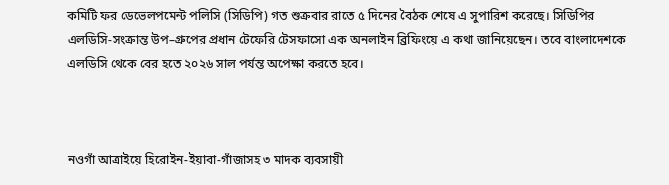কমিটি ফর ডেভেলপমেন্ট পলিসি (সিডিপি) গত শুক্রবার রাতে ৫ দিনের বৈঠক শেষে এ সুপারিশ করেছে। সিডিপির এলডিসি-সংক্রান্ত উপ–গ্রুপের প্রধান টেফেরি টেসফাসো এক অনলাইন ব্রিফিংয়ে এ কথা জানিয়েছেন। তবে বাংলাদেশকে এলডিসি থেকে বের হতে ২০২৬ সাল পর্যন্ত অপেক্ষা করতে হবে।



নওগাঁ আত্রাই‌য়ে হিরোইন-ইয়াবা-গাঁজাসহ ৩ মাদক ব্যবসায়ী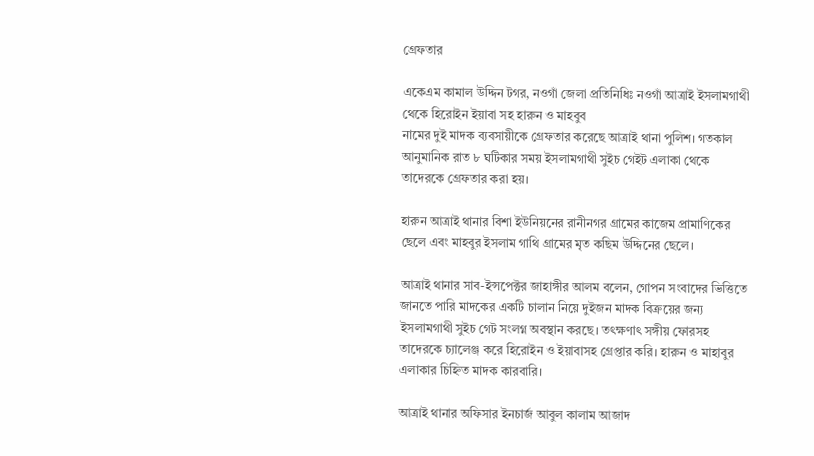গ্রেফতার

একেএম কামাল উদ্দিন টগর, নওগাঁ জেলা প্রতিনিধিঃ নওগাঁ আত্রাই ইসলামগাথী থেকে হিরোইন ইয়াবা সহ হারুন ও মাহবুব
নামের দুই মাদক ব্যবসায়ীকে গ্রেফতার করেছে আত্রাই থানা পুলিশ। গতকাল আনুমানিক রাত ৮ ঘটিকার সময় ইসলামগাথী সুইচ গেইট এলাকা থেকে তাদেরকে গ্রেফতার করা হয়।

হারুন আত্রাই থানার বিশা ইউনিয়নের রানীনগর গ্রামের কাজেম প্রামাণিকের ছেলে এবং মাহবুর ইসলাম গাথি গ্রামের মৃত কছিম উদ্দিনের ছেলে।

আত্রাই থানার সাব-ইন্সপেক্টর জাহাঙ্গীর আলম বলেন, গোপন সংবাদের ভিত্তিতে জানতে পারি মাদকের একটি চালান নিয়ে দুইজন মাদক বিক্রয়ের জন্য ইসলামগাথী সুইচ গেট সংলগ্ন অবস্থান করছে। তৎক্ষণাৎ সঙ্গীয় ফোরসহ তাদেরকে চ্যালেঞ্জ করে হিরোইন ও ইয়াবাসহ গ্রেপ্তার করি। হারুন ও মাহাবুর এলাকার চিহ্নিত মাদক কারবারি।

আত্রাই থানার অফিসার ইনচার্জ আবুল কালাম আজাদ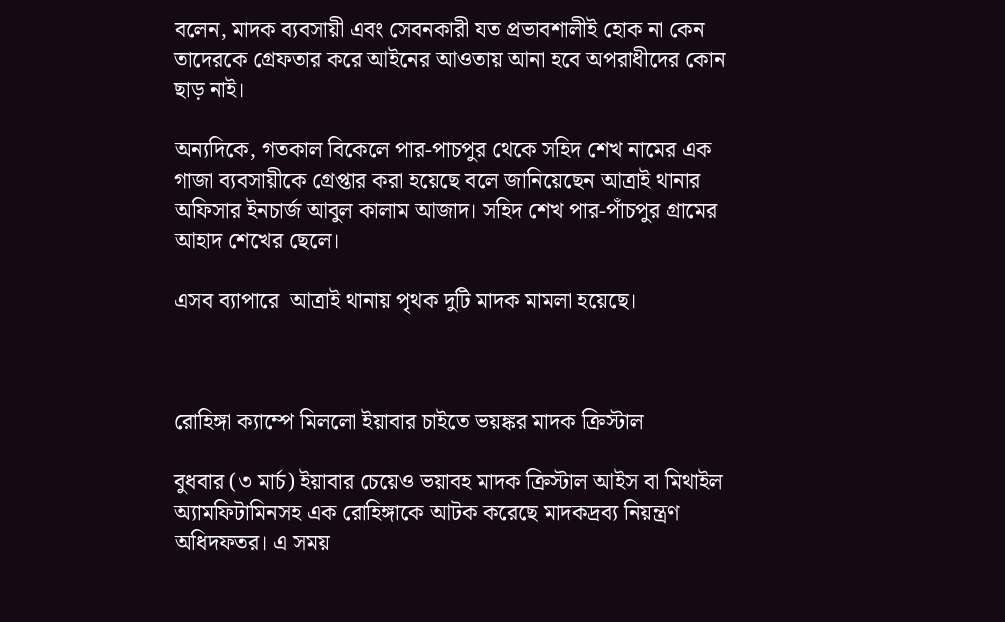বলেন, মাদক ব্যবসায়ী এবং সেবনকারী যত প্রভাবশালীই হোক না কেন তাদেরকে গ্রেফতার করে আইনের আওতায় আনা হবে অপরাধীদের কোন ছাড় নাই।

অন্যদিকে, গতকাল বিকেলে পার-পাচপুর থেকে সহিদ শেখ নামের এক গাজা ব্যবসায়ীকে গ্রেপ্তার করা হয়েছে বলে জানিয়েছেন আত্রাই থানার অফিসার ইনচার্জ আবুল কালাম আজাদ। সহিদ শেখ পার-পাঁচপুর গ্রামের আহাদ শেখের ছেলে।

এসব ব্যাপারে  আত্রাই থানায় পৃথক দুটি মাদক মামলা হয়েছে।



রোহিঙ্গা ক্যাম্পে মিললো ইয়াবার চাইতে ভয়ঙ্কর মাদক ক্রিস্টাল

বুধবার (৩ মার্চ) ইয়াবার চেয়েও ভয়াবহ মাদক ক্রিস্টাল আইস বা মিথাইল অ্যামফিটামিনসহ এক রোহিঙ্গাকে আটক করেছে মাদকদ্রব্য নিয়ন্ত্রণ অধিদফতর। এ সময়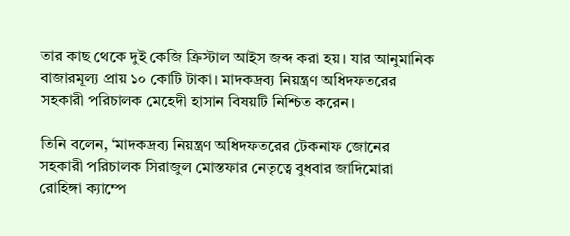তার কাছ থেকে দুই কেজি ক্রিস্টাল আইস জব্দ করা হয়। যার আনুমানিক বাজারমূল্য প্রায় ১০ কোটি টাকা। মাদকদ্রব্য নিয়ন্ত্রণ অধিদফতরের সহকারী পরিচালক মেহেদী হাসান বিষয়টি নিশ্চিত করেন।

তিনি বলেন, ‘মাদকদ্রব্য নিয়ন্ত্রণ অধিদফতরের টেকনাফ জোনের সহকারী পরিচালক সিরাজুল মোস্তফার নেতৃত্বে বুধবার জাদিমোরা রোহিঙ্গা ক্যাম্পে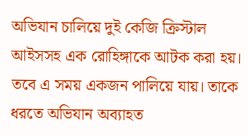অভিযান চালিয়ে দুই কেজি ক্রিস্টাল আইসসহ এক রোহিঙ্গাকে আটক করা হয়। তবে এ সময় একজন পালিয়ে যায়। তাকে ধরতে অভিযান অব্যাহত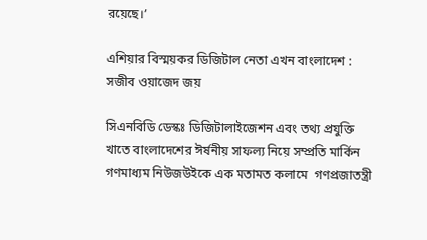রয়েছে।’

এশিয়ার বিস্ময়কর ডিজিটাল নেতা এখন বাংলাদেশ : সজীব ওয়াজেদ জয়

সিএনবিডি ডেস্কঃ ডিজিটালাইজেশন এবং তথ্য প্রযুক্তি খাতে বাংলাদেশের ঈর্ষনীয় সাফল্য নিয়ে সম্প্রতি মার্কিন গণমাধ্যম নিউজউইকে এক মতামত কলামে  গণপ্রজাতন্ত্রী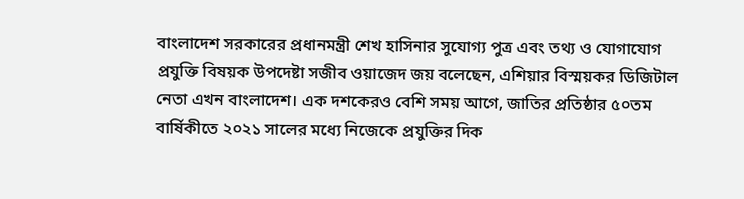বাংলাদেশ সরকারের প্রধানমন্ত্রী শেখ হাসিনার সুযোগ্য পুত্র এবং তথ্য ও যোগাযোগ প্রযুক্তি বিষয়ক উপদেষ্টা সজীব ওয়াজেদ জয় বলেছেন, এশিয়ার বিস্ময়কর ডিজিটাল নেতা এখন বাংলাদেশ। এক দশকেরও বেশি সময় আগে, জাতির প্রতিষ্ঠার ৫০তম বার্ষিকীতে ২০২১ সালের মধ্যে নিজেকে প্রযুক্তির দিক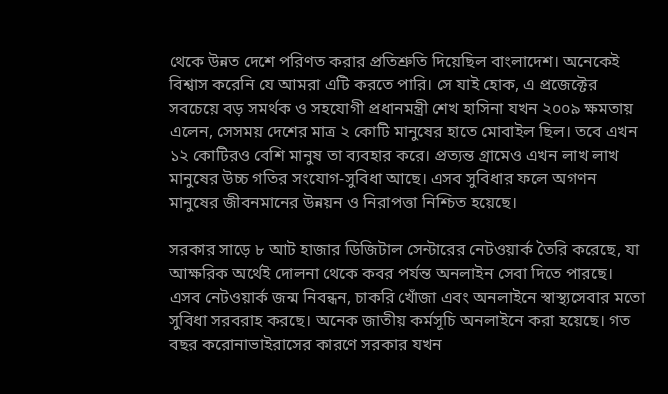থেকে উন্নত দেশে পরিণত করার প্রতিশ্রুতি দিয়েছিল বাংলাদেশ। অনেকেই বিশ্বাস করেনি যে আমরা এটি করতে পারি। সে যাই হোক, এ প্রজেক্টের সবচেয়ে বড় সমর্থক ও সহযোগী প্রধানমন্ত্রী শেখ হাসিনা যখন ২০০৯ ক্ষমতায় এলেন, সেসময় দেশের মাত্র ২ কোটি মানুষের হাতে মোবাইল ছিল। তবে এখন ১২ কোটিরও বেশি মানুষ তা ব্যবহার করে। প্রত্যন্ত গ্রামেও এখন লাখ লাখ মানুষের উচ্চ গতির সংযোগ-সুবিধা আছে। এসব সুবিধার ফলে অগণন মানুষের জীবনমানের উন্নয়ন ও নিরাপত্তা নিশ্চিত হয়েছে।

সরকার সাড়ে ৮ আট হাজার ডিজিটাল সেন্টারের নেটওয়ার্ক তৈরি করেছে, যা আক্ষরিক অর্থেই দোলনা থেকে কবর পর্যন্ত অনলাইন সেবা দিতে পারছে। এসব নেটওয়ার্ক জন্ম নিবন্ধন, চাকরি খোঁজা এবং অনলাইনে স্বাস্থ্যসেবার মতো সুবিধা সরবরাহ করছে। অনেক জাতীয় কর্মসূচি অনলাইনে করা হয়েছে। গত বছর করোনাভাইরাসের কারণে সরকার যখন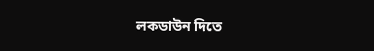লকডাউন দিতে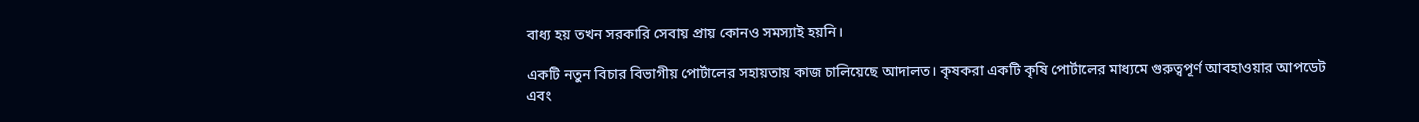বাধ্য হয় তখন সরকারি সেবায় প্রায় কোনও সমস্যাই হয়নি।

একটি নতুন বিচার বিভাগীয় পোর্টালের সহায়তায় কাজ চালিয়েছে আদালত। কৃষকরা একটি কৃষি পোর্টালের মাধ্যমে গুরুত্বপূর্ণ আবহাওয়ার আপডেট এবং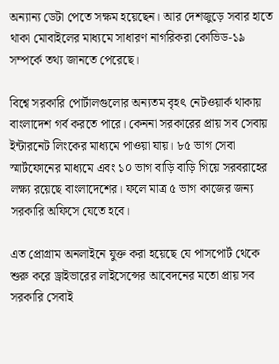অন্যান্য ডেটা পেতে সক্ষম হয়েছেন। আর দেশজুড়ে সবার হাতে থাকা মোবাইলের মাধ্যমে সাধারণ নাগরিকরা কোভিড-১৯ সম্পর্কে তথ্য জানতে পেরেছে।

বিশ্বে সরকারি পোর্টালগুলোর অন্যতম বৃহৎ নেটওয়ার্ক থাকায় বাংলাদেশ গর্ব করতে পারে। কেননা সরকারের প্রায় সব সেবায় ইন্টারনেট লিংকের মাধ্যমে পাওয়া যায়। ৮৫ ভাগ সেবা স্মার্টফোনের মাধ্যমে এবং ১০ ভাগ বাড়ি বাড়ি গিয়ে সরবরাহের লক্ষ্য রয়েছে বাংলাদেশের। ফলে মাত্র ৫ ভাগ কাজের জন্য সরকারি অফিসে যেতে হবে।

এত প্রোগ্রাম অনলাইনে যুক্ত করা হয়েছে যে পাসপোর্ট থেকে শুরু করে ড্রাইভারের লাইসেন্সের আবেদনের মতো প্রায় সব সরকারি সেবাই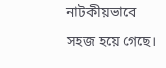নাটকীয়ভাবে সহজ হয়ে গেছে।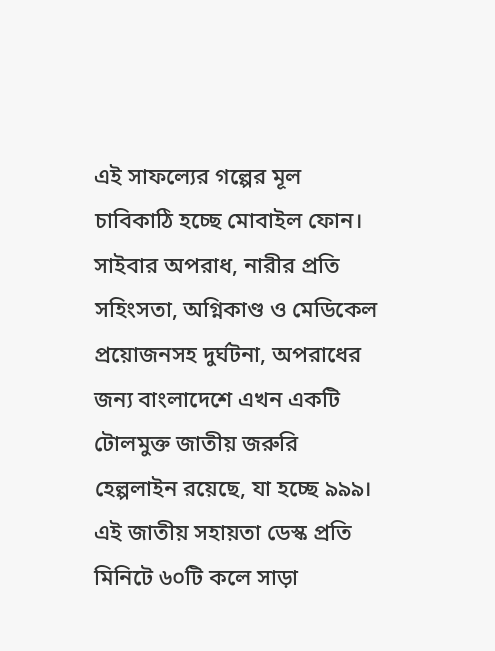এই সাফল্যের গল্পের মূল চাবিকাঠি হচ্ছে মোবাইল ফোন। সাইবার অপরাধ, নারীর প্রতি সহিংসতা, অগ্নিকাণ্ড ও মেডিকেল প্রয়োজনসহ দুর্ঘটনা, অপরাধের জন্য বাংলাদেশে এখন একটি টোলমুক্ত জাতীয় জরুরি হেল্পলাইন রয়েছে, যা হচ্ছে ৯৯৯। এই জাতীয় সহায়তা ডেস্ক প্রতি মিনিটে ৬০টি কলে সাড়া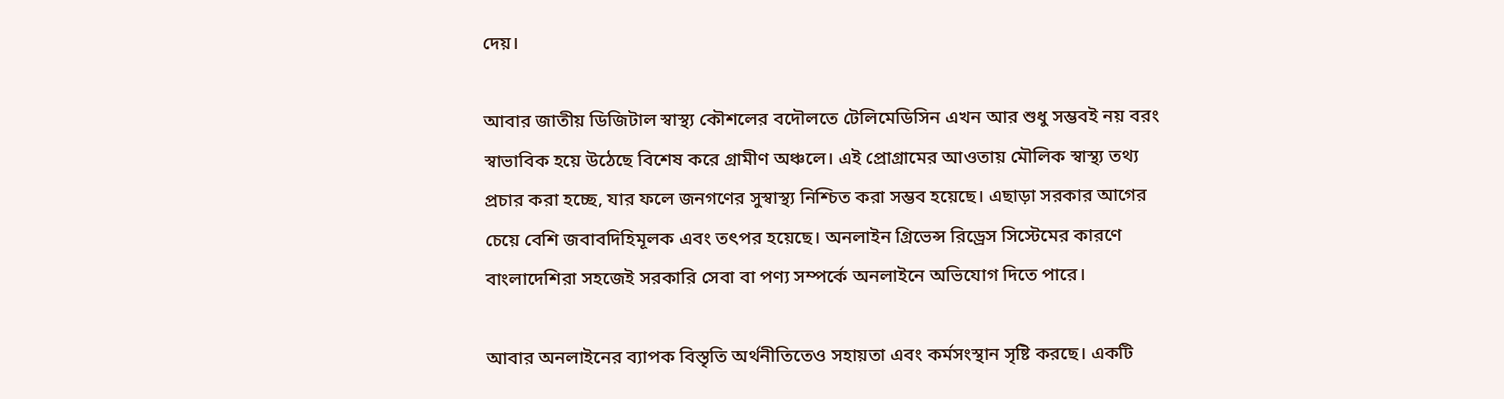দেয়।

আবার জাতীয় ডিজিটাল স্বাস্থ্য কৌশলের বদৌলতে টেলিমেডিসিন এখন আর শুধু সম্ভবই নয় বরং স্বাভাবিক হয়ে উঠেছে বিশেষ করে গ্রামীণ অঞ্চলে। এই প্রোগ্রামের আওতায় মৌলিক স্বাস্থ্য তথ্য প্রচার করা হচ্ছে, যার ফলে জনগণের সুস্বাস্থ্য নিশ্চিত করা সম্ভব হয়েছে। এছাড়া সরকার আগের চেয়ে বেশি জবাবদিহিমূলক এবং তৎপর হয়েছে। অনলাইন গ্রিভেন্স রিড্রেস সিস্টেমের কারণে বাংলাদেশিরা সহজেই সরকারি সেবা বা পণ্য সম্পর্কে অনলাইনে অভিযোগ দিতে পারে।

আবার অনলাইনের ব্যাপক বিস্তৃতি অর্থনীতিতেও সহায়তা এবং কর্মসংস্থান সৃষ্টি করছে। একটি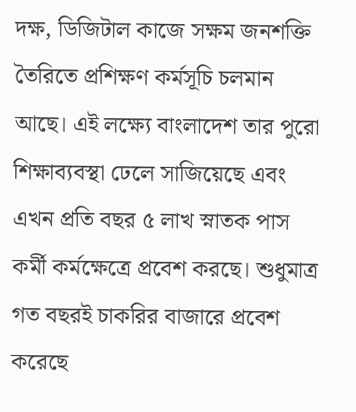দক্ষ, ডিজিটাল কাজে সক্ষম জনশক্তি তৈরিতে প্রশিক্ষণ কর্মসূচি চলমান আছে। এই লক্ষ্যে বাংলাদেশ তার পুরো শিক্ষাব্যবস্থা ঢেলে সাজিয়েছে এবং এখন প্রতি বছর ৫ লাখ স্নাতক পাস কর্মী কর্মক্ষেত্রে প্রবেশ করছে। শুধুমাত্র গত বছরই চাকরির বাজারে প্রবেশ করেছে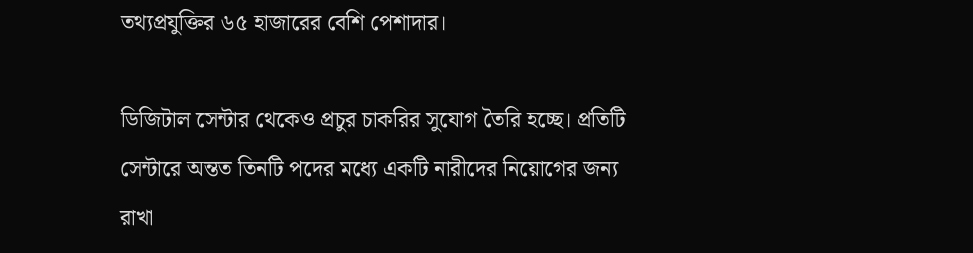তথ্যপ্রযুক্তির ৬৫ হাজারের বেশি পেশাদার।

ডিজিটাল ‍সেন্টার থেকেও প্রচুর চাকরির সুযোগ তৈরি হচ্ছে। প্রতিটি সেন্টারে অন্তত তিনটি পদের মধ্যে একটি নারীদের নিয়োগের জন্য রাখা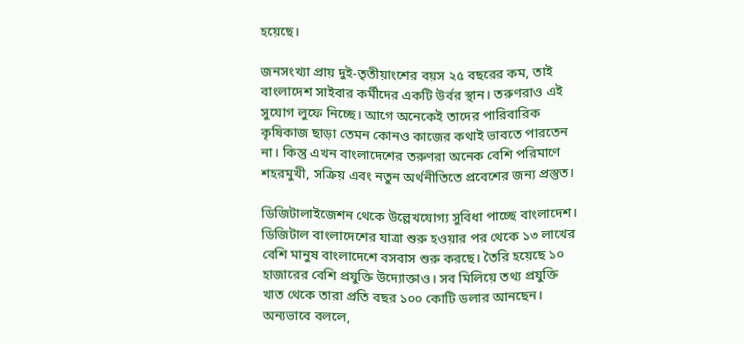হয়েছে।

জনসংখ্যা প্রায় দুই-তৃতীয়াংশের বয়স ২৫ বছরের কম, তাই বাংলাদেশ সাইবার কর্মীদের একটি উর্বর স্থান। তরুণরাও এই সুযোগ লুফে নিচ্ছে। আগে অনেকেই তাদের পারিবারিক কৃষিকাজ ছাড়া তেমন কোনও কাজের কথাই ভাবতে পারতেন না। কিন্তু এখন বাংলাদেশের তরুণরা অনেক বেশি পরিমাণে শহরমুখী, সক্রিয় এবং নতুন অর্থনীতিতে প্রবেশের জন্য প্রস্তুত।

ডিজিটালাইজেশন থেকে উল্লেখযোগ্য সুবিধা পাচ্ছে বাংলাদেশ। ডিজিটাল বাংলাদেশের যাত্রা শুরু হওয়ার পর থেকে ১৩ লাখের বেশি মানুষ বাংলাদেশে বসবাস শুরু করছে। তৈরি হয়েছে ১০ হাজারের বেশি প্রযুক্তি উদ্যোক্তাও। সব মিলিয়ে তথ্য প্রযুক্তি খাত থেকে তারা প্রতি বছর ১০০ কোটি ডলার আনছেন। অন্যভাবে বললে,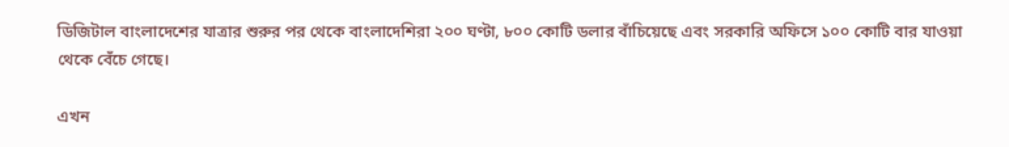ডিজিটাল বাংলাদেশের যাত্রার শুরুর পর থেকে বাংলাদেশিরা ২০০ ঘণ্টা, ৮০০ কোটি ডলার বাঁচিয়েছে এবং সরকারি অফিসে ১০০ কোটি বার যাওয়া থেকে বেঁচে গেছে।

এখন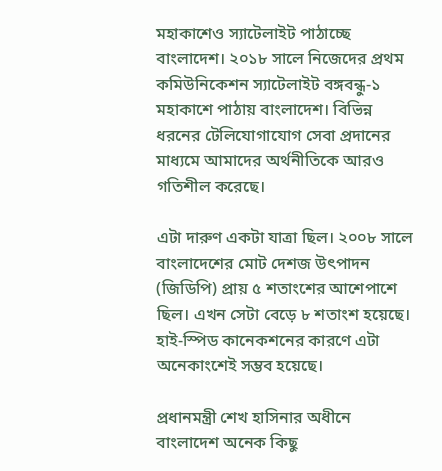মহাকাশেও স্যাটেলাইট পাঠাচ্ছে বাংলাদেশ। ২০১৮ সালে নিজেদের প্রথম কমিউনিকেশন স্যাটেলাইট বঙ্গবন্ধু-১ মহাকাশে পাঠায় বাংলাদেশ। বিভিন্ন ধরনের টেলিযোগাযোগ সেবা প্রদানের মাধ্যমে আমাদের অর্থনীতিকে আরও গতিশীল করেছে।

এটা দারুণ একটা যাত্রা ছিল। ২০০৮ সালে বাংলাদেশের মোট দেশজ উৎপাদন (জিডিপি) প্রায় ৫ শতাংশের আশেপাশে ছিল। এখন সেটা বেড়ে ৮ শতাংশ হয়েছে। হাই-স্পিড কানেকশনের কারণে এটা অনেকাংশেই সম্ভব হয়েছে।

প্রধানমন্ত্রী শেখ হাসিনার অধীনে বাংলাদেশ অনেক কিছু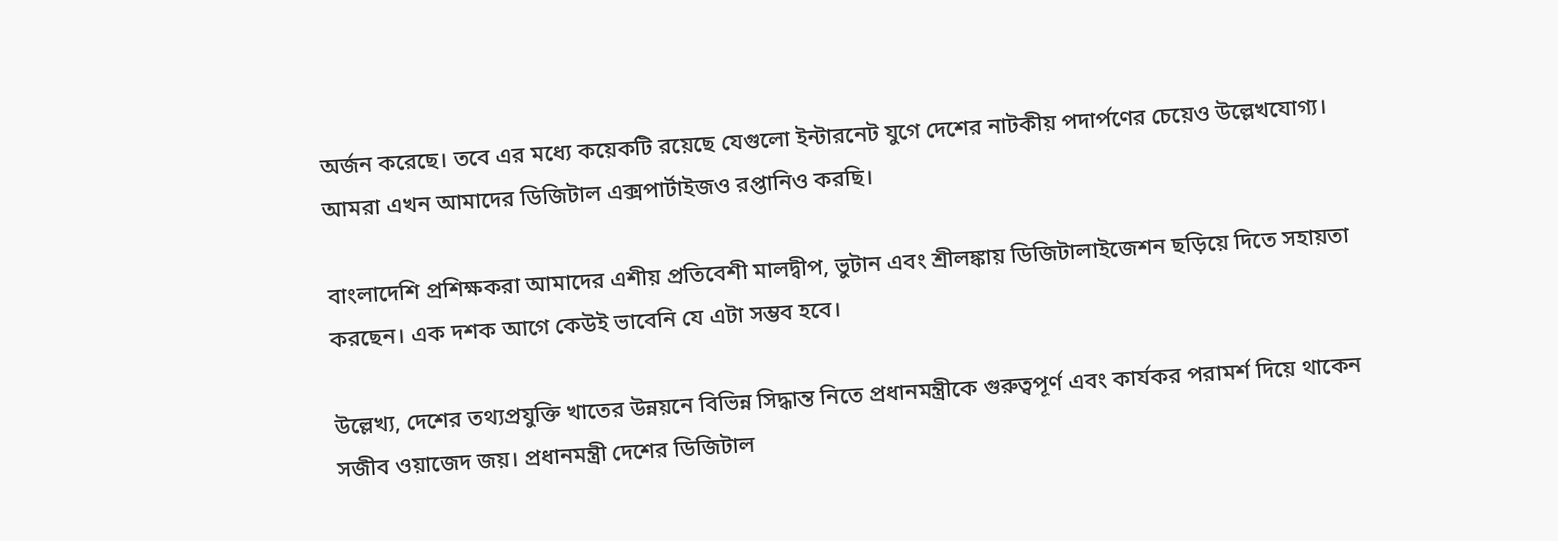অর্জন করেছে। তবে এর মধ্যে কয়েকটি রয়েছে যেগুলো ইন্টারনেট যুগে দেশের নাটকীয় পদার্পণের চেয়েও উল্লেখযোগ্য। আমরা এখন আমাদের ডিজিটাল এক্সপার্টাইজও রপ্তানিও করছি।

বাংলাদেশি প্রশিক্ষকরা আমাদের এশীয় প্রতিবেশী মালদ্বীপ, ভুটান এবং শ্রীলঙ্কায় ডিজিটালাইজেশন ছড়িয়ে দিতে সহায়তা করছেন। এক দশক আগে কেউই ভাবেনি যে এটা সম্ভব হবে।

উল্লেখ্য, দেশের তথ্যপ্রযুক্তি খাতের উন্নয়নে বিভিন্ন সিদ্ধান্ত নিতে প্রধানমন্ত্রীকে গুরুত্বপূর্ণ এবং কার্যকর পরামর্শ দিয়ে থাকেন সজীব ওয়াজেদ জয়। প্রধানমন্ত্রী দেশের ডিজিটাল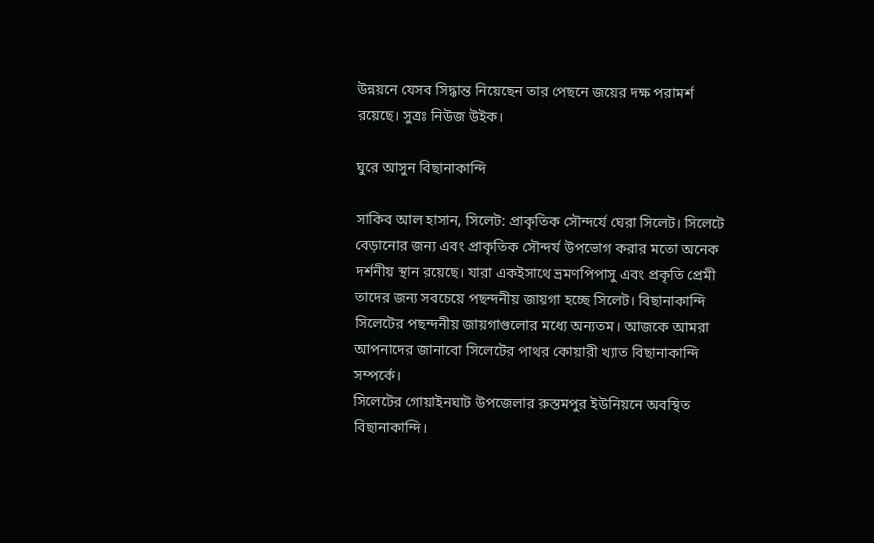উন্নয়নে যেসব সিদ্ধান্ত নিয়েছেন তার পেছনে জয়ের দক্ষ পরামর্শ রয়েছে। সুত্রঃ নিউজ উইক।

ঘুরে আসুন বিছানাকান্দি

সাকিব আল হাসান, সিলেট: প্রাকৃতিক সৌন্দর্যে ঘেরা সিলেট। সিলেটে বেড়ানোর জন্য এবং প্রাকৃতিক সৌন্দর্য উপভোগ করার মতো অনেক দর্শনীয় স্থান রয়েছে। যারা একইসাথে ভ্রমণপিপাসু এবং প্রকৃতি প্রেমী তাদের জন্য সবচেয়ে পছন্দনীয় জায়গা হচ্ছে সিলেট। বিছানাকান্দি সিলেটের পছন্দনীয় জায়গাগুলোর মধ্যে অন্যতম। আজকে আমরা আপনাদের জানাবো সিলেটের পাথর কোয়ারী খ্যাত বিছানাকান্দি সম্পর্কে।
সিলেটের গোয়াইনঘাট উপজেলার রুস্তমপুর ইউনিয়নে অবস্থিত বিছানাকান্দি।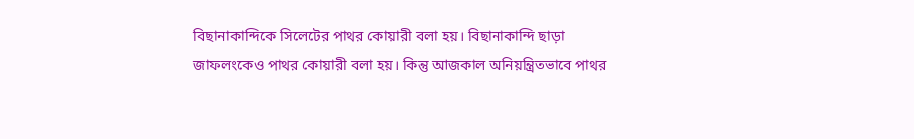বিছানাকান্দিকে সিলেটের পাথর কোয়ারী বলা হয়। বিছানাকান্দি ছাড়া জাফলংকেও পাথর কোয়ারী বলা হয়। কিন্তু আজকাল অনিয়ন্ত্রিতভাবে পাথর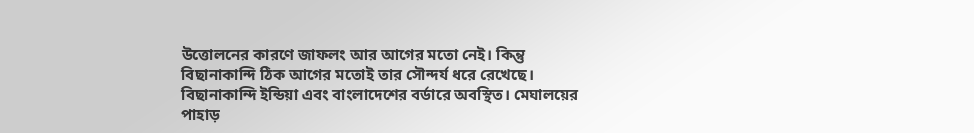উত্তোলনের কারণে জাফলং আর আগের মতো নেই। কিন্তু বিছানাকান্দি ঠিক আগের মতোই তার সৌন্দর্য ধরে রেখেছে।
বিছানাকান্দি ইন্ডিয়া এবং বাংলাদেশের বর্ডারে অবস্থিত। মেঘালয়ের পাহাড়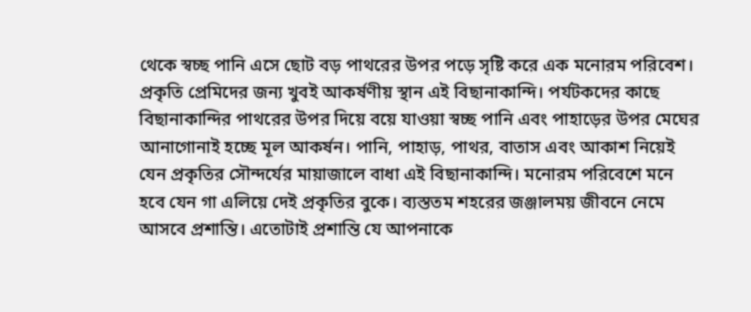থেকে স্বচ্ছ পানি এসে ছোট বড় পাথরের উপর পড়ে সৃষ্টি করে এক মনোরম পরিবেশ। প্রকৃতি প্রেমিদের জন্য খুবই আকর্ষণীয় স্থান এই বিছানাকান্দি। পর্যটকদের কাছে বিছানাকান্দির পাথরের উপর দিয়ে বয়ে যাওয়া স্বচ্ছ পানি এবং পাহাড়ের উপর মেঘের আনাগোনাই হচ্ছে মূল আকর্ষন। পানি, পাহাড়, পাথর, বাতাস এবং আকাশ নিয়েই যেন প্রকৃতির সৌন্দর্যের মায়াজালে বাধা এই বিছানাকান্দি। মনোরম পরিবেশে মনে হবে যেন গা এলিয়ে দেই প্রকৃতির বুকে। ব্যস্ততম শহরের জঞ্জালময় জীবনে নেমে আসবে প্রশান্তি। এতোটাই প্রশান্তি যে আপনাকে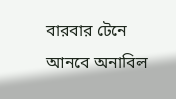বারবার টেনে আনবে অনাবিল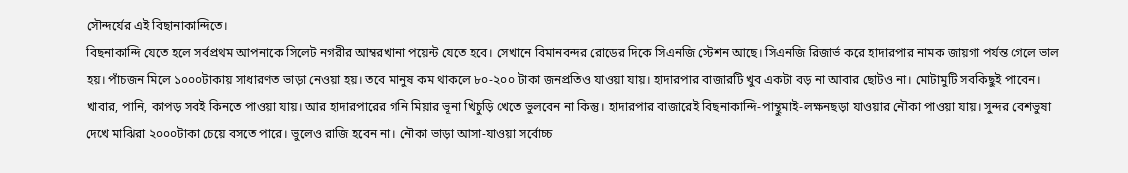সৌন্দর্যের এই বিছানাকান্দিতে।
বিছনাকান্দি যেতে হলে সর্বপ্রথম আপনাকে সিলেট নগরীর আম্বরখানা পয়েন্ট যেতে হবে। সেখানে বিমানবন্দর রোডের দিকে সিএনজি স্টেশন আছে। সিএনজি রিজার্ভ করে হাদারপার নামক জায়গা পর্যন্ত গেলে ভাল হয়। পাঁচজন মিলে ১০০০টাকায় সাধারণত ভাড়া নেওয়া হয়। তবে মানুষ কম থাকলে ৮০-২০০ টাকা জনপ্রতিও যাওয়া যায়। হাদারপার বাজারটি খুব একটা বড় না আবার ছোটও না। মোটামুটি সবকিছুই পাবেন। খাবার, পানি, কাপড় সবই কিনতে পাওয়া যায়। আর হাদারপারের গনি মিয়ার ভূনা খিচুড়ি খেতে ভুলবেন না কিন্তু। হাদারপার বাজারেই বিছনাকান্দি-পান্থুমাই-লক্ষনছড়া যাওয়ার নৌকা পাওয়া যায়। সুন্দর বেশভুষা দেখে মাঝিরা ২০০০টাকা চেয়ে বসতে পারে। ভুলেও রাজি হবেন না। নৌকা ভাড়া আসা-যাওয়া সর্বোচ্চ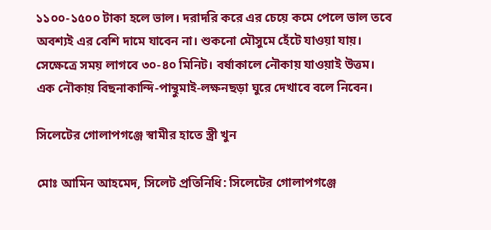১১০০-১৫০০ টাকা হলে ভাল। দরাদরি করে এর চেয়ে কমে পেলে ভাল তবে অবশ্যই এর বেশি দামে যাবেন না। শুকনো মৌসুমে হেঁটে যাওয়া যায়। সেক্ষেত্রে সময় লাগবে ৩০-৪০ মিনিট। বর্ষাকালে নৌকায় যাওয়াই উত্তম। এক নৌকায় বিছনাকান্দি-পান্থুমাই-লক্ষনছড়া ঘুরে দেখাবে বলে নিবেন।

সিলেটের গোলাপগঞ্জে স্বামীর হাতে স্ত্রী খুন

মোঃ আমিন আহমেদ, সিলেট প্রতিনিধি: সিলেটের গোলাপগঞ্জে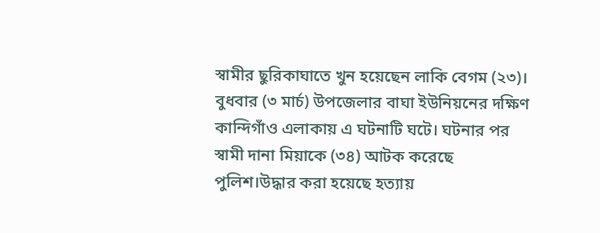স্বামীর ছুরিকাঘাতে খুন হয়েছেন লাকি বেগম (২৩)। বুধবার (৩ মার্চ) উপজেলার বাঘা ইউনিয়নের দক্ষিণ কান্দিগাঁও এলাকায় এ ঘটনাটি ঘটে। ঘটনার পর স্বামী দানা মিয়াকে (৩৪) আটক করেছে পুলিশ।উদ্ধার করা হয়েছে হত্যায়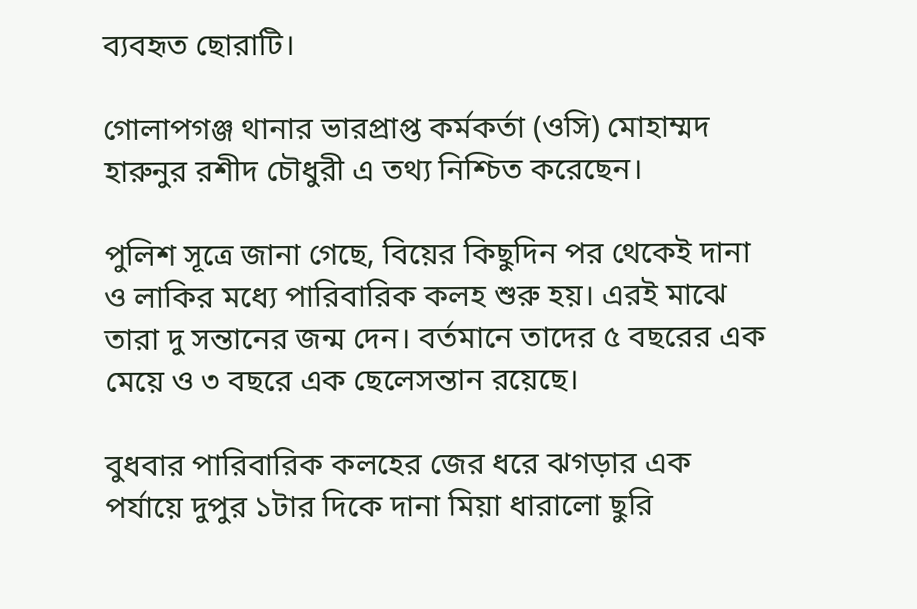ব্যবহৃত ছোরাটি।

গোলাপগঞ্জ থানার ভারপ্রাপ্ত কর্মকর্তা (ওসি) মোহাম্মদ হারুনুর রশীদ চৌধুরী এ তথ্য নিশ্চিত করেছেন।

পুলিশ সূত্রে জানা গেছে, বিয়ের কিছুদিন পর থেকেই দানা ও লাকির মধ্যে পারিবারিক কলহ শুরু হয়। এরই মাঝে তারা দু সন্তানের জন্ম দেন। বর্তমানে তাদের ৫ বছরের এক মেয়ে ও ৩ বছরে এক ছেলেসন্তান রয়েছে।

বুধবার পারিবারিক কলহের জের ধরে ঝগড়ার এক পর্যায়ে দুপুর ১টার দিকে দানা মিয়া ধারালো ছুরি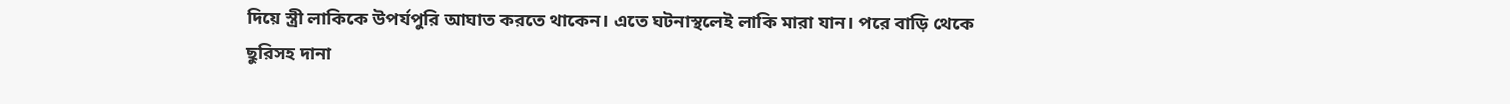দিয়ে স্ত্রী লাকিকে উপর্যপুরি আঘাত করতে থাকেন। এতে ঘটনাস্থলেই লাকি মারা যান। পরে বাড়ি থেকে ছুরিসহ দানা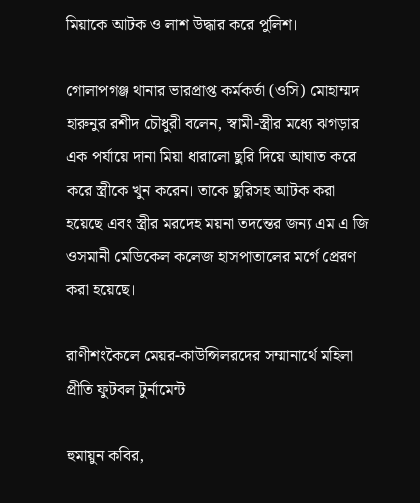মিয়াকে আটক ও লাশ উদ্ধার করে পুলিশ।

গোলাপগঞ্জ থানার ভারপ্রাপ্ত কর্মকর্তা (ওসি) মোহাম্মদ হারুনুর রশীদ চৌধুরী বলেন, স্বামী-স্ত্রীর মধ্যে ঝগড়ার এক পর্যায়ে দানা মিয়া ধারালো ছুরি দিয়ে আঘাত করে করে স্ত্রীকে খুন করেন। তাকে ছুরিসহ আটক করা হয়েছে এবং স্ত্রীর মরদেহ ময়না তদন্তের জন্য এম এ জি ওসমানী মেডিকেল কলেজ হাসপাতালের মর্গে প্রেরণ করা হয়েছে।

রাণীশংকৈলে মেয়র-কাউন্সিলরদের সম্মানার্থে মহিলা প্রীতি ফুটবল টুর্নামেন্ট

হুমায়ুন কবির,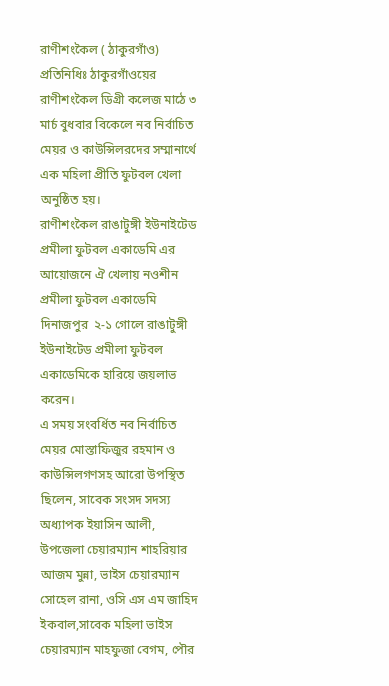রাণীশংকৈল ( ঠাকুরগাঁও) প্রতিনিধিঃ ঠাকুরগাঁওয়ের রাণীশংকৈল ডিগ্রী কলেজ মাঠে ৩ মার্চ বুধবার বিকেলে নব নির্বাচিত মেয়র ও কাউন্সিলরদের সম্মানার্থে এক মহিলা প্রীতি ফুটবল খেলা অনুষ্ঠিত হয়।
রাণীশংকৈল রাঙাটুঙ্গী ইউনাইটেড প্রমীলা ফুটবল একাডেমি এর আয়োজনে ঐ খেলায় নওশীন প্রমীলা ফুটবল একাডেমি দিনাজপুর  ২-১ গোলে রাঙাটুঙ্গী ইউনাইটেড প্রমীলা ফুটবল একাডেমিকে হারিয়ে জয়লাভ করেন।
এ সময় সংবর্ধিত নব নির্বাচিত মেয়র মোস্তাফিজুর রহমান ও কাউন্সিলগণসহ আরো উপস্থিত ছিলেন, সাবেক সংসদ সদস্য অধ্যাপক ইয়াসিন আলী, উপজেলা চেয়ারম্যান শাহরিয়ার আজম মুন্না, ভাইস চেয়ারম্যান সোহেল রানা, ওসি এস এম জাহিদ ইকবাল,সাবেক মহিলা ভাইস চেয়ারম্যান মাহফুজা বেগম, পৌর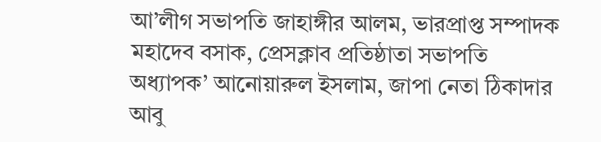আ’লীগ সভাপতি জাহাঙ্গীর আলম, ভারপ্রাপ্ত সম্পাদক মহাদেব বসাক, প্রেসক্লাব প্রতিষ্ঠাতা সভাপতি অধ্যাপক’ আনোয়ারুল ইসলাম, জাপা নেতা ঠিকাদার আবু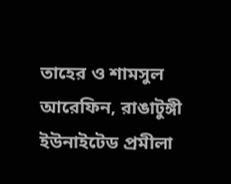তাহের ও শামসুল আরেফিন, রাঙাটুঙ্গী ইউনাইটেড প্রমীলা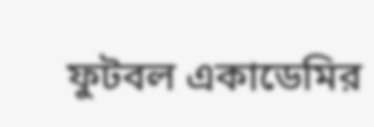ফুটবল একাডেমির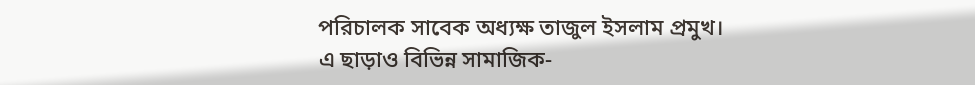পরিচালক সাবেক অধ্যক্ষ তাজুল ইসলাম প্রমুখ।
এ ছাড়াও বিভিন্ন সামাজিক-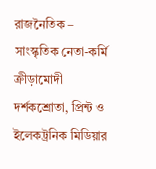রাজনৈতিক – সাংস্কৃতিক নেতা-কর্মি ক্রীড়ামোদী দর্শকশ্রোতা, প্রিন্ট ও ইলেকট্রনিক মিডিয়ার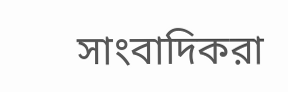সাংবাদিকরা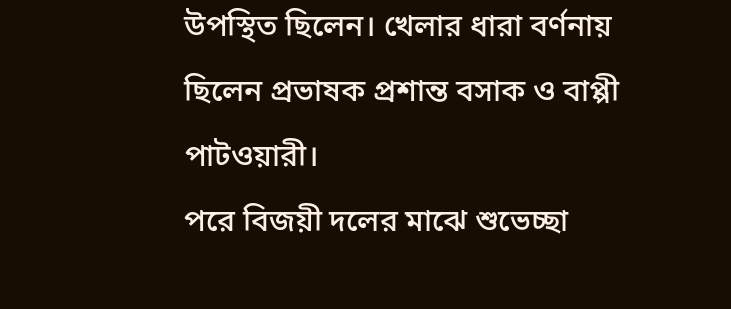উপস্থিত ছিলেন। খেলার ধারা বর্ণনায় ছিলেন প্রভাষক প্রশান্ত বসাক ও বাপ্পী পাটওয়ারী।
পরে বিজয়ী দলের মাঝে শুভেচ্ছা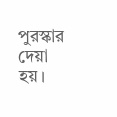পুরস্কার দেয়া হয়।